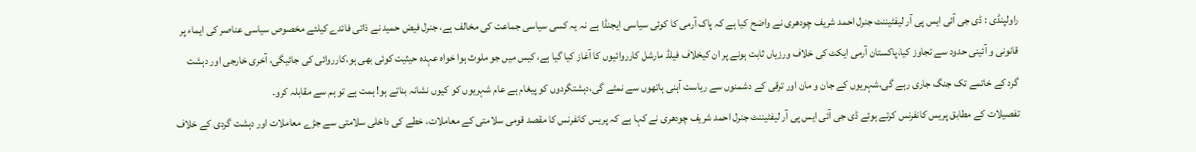راولپنڈی : ڈی جی آئی ایس پی آر لیفٹیننٹ جنرل احمد شریف چودھری نے واضح کیا ہے کہ پاک آرمی کا کوئی سیاسی ایجنڈا ہے نہ یہ کسی سیاسی جماعت کی مخالف ہے، جنرل فیض حمید نے ذاتی فائدے کیلئے مخصوص سیاسی عناصر کی ایماء پر قانونی و آئینی حدود سے تجاوز کیا،پاکستان آرمی ایکٹ کی خلاف ورزیاں ثابت ہونے پر ان کیخلاف فیلڈ مارشل کارروائیوں کا آغاز کیا گیا ہے، کیس میں جو ملوث ہوا خواہ عہدہ حیثیت کوئی بھی ہو،کارروائی کی جائیگی، آخری خارجی اور دہشت گرد کے خاتمے تک جنگ جاری رہے گی،شہریوں کے جان و مان اور ترقی کے دشمنوں سے ریاست آہنی ہاتھوں سے نمٹے گی،دہشتگردوں کو پیغام ہے عام شہریوں کو کیوں نشانہ بناتے ہو! ہمت ہے تو ہم سے مقابلہ کرو۔
تفصیلات کے مطابق پریس کانفرنس کرتے ہوئے ڈی جی آئی ایس پی آر لیفٹیننٹ جنرل احمد شریف چودھری نے کہا ہے کہ پریس کانفرنس کا مقصد قومی سلامتی کے معاملات، خطے کی داخلی سلامتی سے جڑے معاملات اور دہشت گردی کے خلاف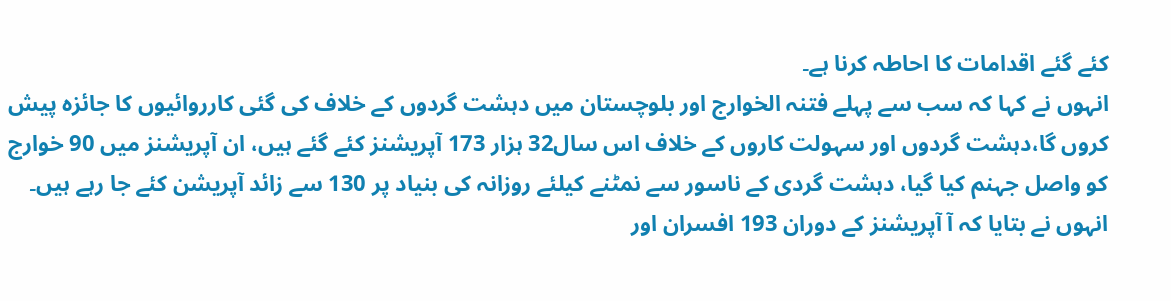کئے گئے اقدامات کا احاطہ کرنا ہے۔
انہوں نے کہا کہ سب سے پہلے فتنہ الخوارج اور بلوچستان میں دہشت گردوں کے خلاف کی گئی کارروائیوں کا جائزہ پیش کروں گا،دہشت گردوں اور سہولت کاروں کے خلاف اس سال32 ہزار 173 آپریشنز کئے گئے ہیں، ان آپریشنز میں 90 خوارج کو واصل جہنم کیا گیا، دہشت گردی کے ناسور سے نمٹنے کیلئے روزانہ کی بنیاد پر 130 سے زائد آپریشن کئے جا رہے ہیں۔
انہوں نے بتایا کہ آ آپریشنز کے دوران 193 افسران اور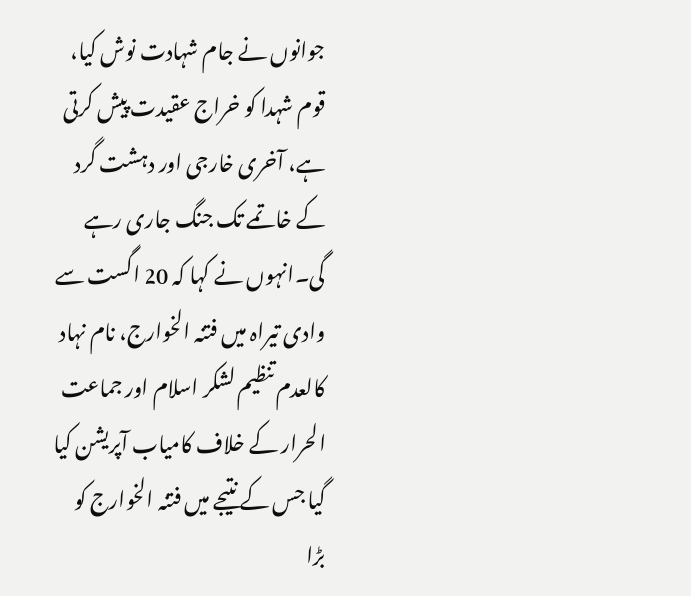جوانوں نے جام شہادت نوش کیا، قوم شہدا کو خراج عقیدت پیش کرتی ہے، آخری خارجی اور دہشت گرد کے خاتمے تک جنگ جاری رہے گی۔انہوں نے کہا کہ 20 اگست سے وادی تیراہ میں فتنہ الخوارج، نام نہاد کالعدم تنظیم لشکر اسلام اور جماعت الحرار کے خلاف کامیاب آپریشن کیا گیا جس کے نتیجے میں فتنہ الخوارج کو بڑا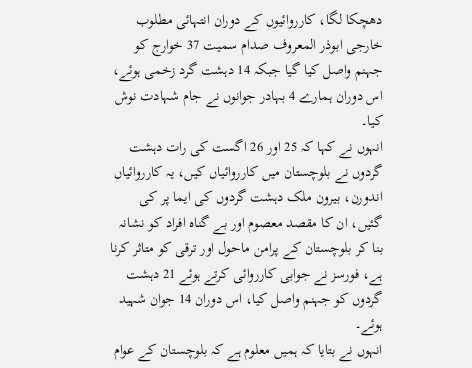دھچکا لگا، کارروائیوں کے دوران انتہائی مطلوب خارجی ابوذر المعروف صدام سمیت 37 خوارج کو جہنم واصل کیا گیا جبکہ 14 دہشت گرد زخمی ہوئے، اس دوران ہمارے 4 بہادر جوانوں نے جام شہادت نوش کیا۔
انہوں نے کہا کہ 25 اور 26 اگست کی رات دہشت گردوں نے بلوچستان میں کارروائیاں کیں، یہ کارروائیاں اندورن، بیرون ملک دہشت گردوں کی ایما پر کی گئیں، ان کا مقصد معصوم اور بے گناہ افراد کو نشانہ بنا کر بلوچستان کے پرامن ماحول اور ترقی کو متاثر کرنا ہے، فورسز نے جوابی کارروائی کرتے ہوئے 21 دہشت گردوں کو جہنم واصل کیا، اس دوران 14 جوان شہید ہوئے۔
انہوں نے بتایا کہ ہمیں معلوم ہے کہ بلوچستان کے عوام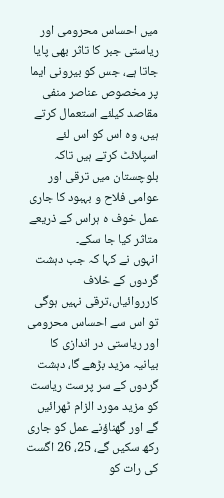میں احساس محرومی اور ریاستی جبر کا تاثر بھی پایا جاتا ہے، جس کو بیرونی ایما پر مخصوص عناصر منفی مقاصد کیلئے استعمال کرتے ہیں، وہ اس کو اس لئے اسپلائٹ کرتے ہیں تاکہ بلوچستان میں ترقی اور عوامی فلاح و بہبود کا جاری عمل خوف ہ ہراس کے ذریعے متاثر کیا جا سکے۔
انہوں نے کہا کہ جب دہشت گردوں کے خلاف کارروائیاں،ترقی نہیں ہوگی تو اس سے احساس محرومی اور ریاستی در اندازی کا بیانیہ مزید بڑھے گا، دہشت گردوں کے سر پرست ریاست کو مزید مورد الزام ٹھرائیں گے اور گھناؤنے عمل کو جاری رکھ سکیں گے، 25، 26 اگست کی رات کو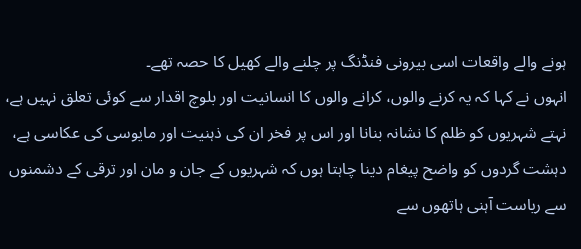ہونے والے واقعات اسی بیرونی فنڈنگ پر چلنے والے کھیل کا حصہ تھے۔
انہوں نے کہا کہ یہ کرنے والوں، کرانے والوں کا انسانیت اور بلوچ اقدار سے کوئی تعلق نہیں ہے، نہتے شہریوں کو ظلم کا نشانہ بنانا اور اس پر فخر ان کی ذہنیت اور مایوسی کی عکاسی ہے، دہشت گردوں کو واضح پیغام دینا چاہتا ہوں کہ شہریوں کے جان و مان اور ترقی کے دشمنوں سے ریاست آہنی ہاتھوں سے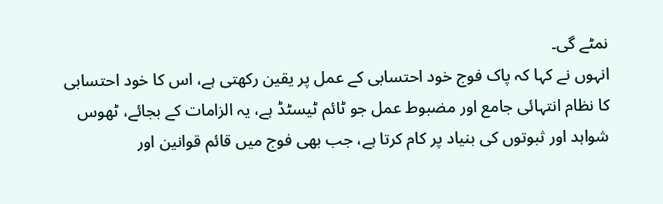نمٹے گی۔
انہوں نے کہا کہ پاک فوج خود احتسابی کے عمل پر یقین رکھتی ہے، اس کا خود احتسابی کا نظام انتہائی جامع اور مضبوط عمل جو ٹائم ٹیسٹڈ ہے، یہ الزامات کے بجائے، ٹھوس شواہد اور ثبوتوں کی بنیاد پر کام کرتا ہے، جب بھی فوج میں قائم قوانین اور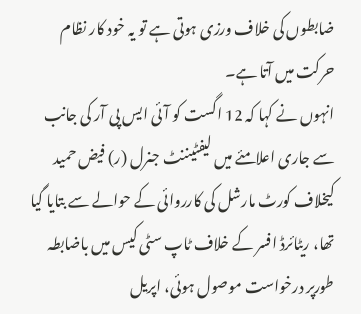ضابطوں کی خلاف ورزی ہوتی ہے تو یہ خود کار نظام حرکت میں آتا ہے۔
انہوں نے کہا کہ 12 اگست کو آئی ایس پی آر کی جانب سے جاری اعلامئے میں لیفٹیننٹ جنرل (ر) فیض حمید کیخلاف کورٹ مارشل کی کارروائی کے حوالے سے بتایا گیا تھا، ریٹائرڈ افسر کے خلاف ٹاپ سٹی کیس میں باضابطہ طورپر درخواست موصول ہوئی، اپریل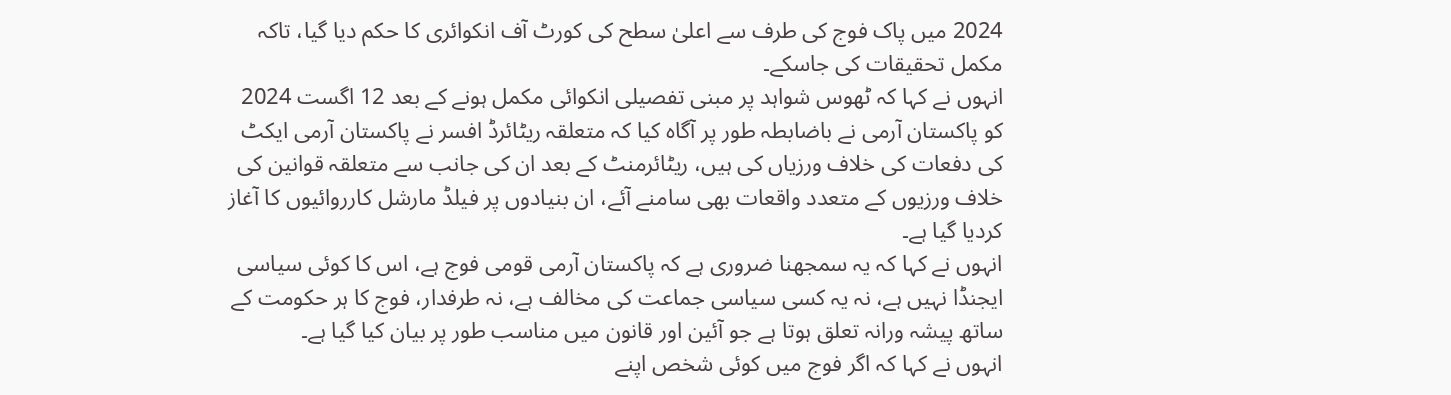2024 میں پاک فوج کی طرف سے اعلیٰ سطح کی کورٹ آف انکوائری کا حکم دیا گیا، تاکہ مکمل تحقیقات کی جاسکے۔
انہوں نے کہا کہ ٹھوس شواہد پر مبنی تفصیلی انکوائی مکمل ہونے کے بعد 12 اگست 2024 کو پاکستان آرمی نے باضابطہ طور پر آگاہ کیا کہ متعلقہ ریٹائرڈ افسر نے پاکستان آرمی ایکٹ کی دفعات کی خلاف ورزیاں کی ہیں، ریٹائرمنٹ کے بعد ان کی جانب سے متعلقہ قوانین کی خلاف ورزیوں کے متعدد واقعات بھی سامنے آئے، ان بنیادوں پر فیلڈ مارشل کارروائیوں کا آغاز کردیا گیا ہے۔
انہوں نے کہا کہ یہ سمجھنا ضروری ہے کہ پاکستان آرمی قومی فوج ہے، اس کا کوئی سیاسی ایجنڈا نہیں ہے، نہ یہ کسی سیاسی جماعت کی مخالف ہے، نہ طرفدار، فوج کا ہر حکومت کے ساتھ پیشہ ورانہ تعلق ہوتا ہے جو آئین اور قانون میں مناسب طور پر بیان کیا گیا ہے۔
انہوں نے کہا کہ اگر فوج میں کوئی شخص اپنے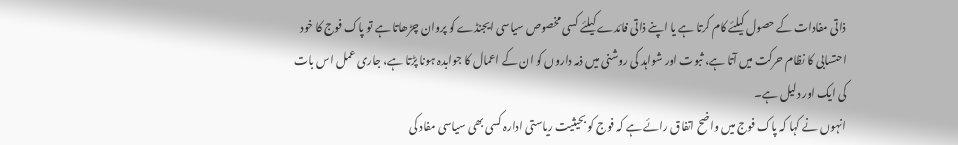ذاتی مفادات کے حصول کیلئے کام کرتا ہے یا اپنے ذاتی فائدے کیلئے کسی مخصوص سیاسی ایجنڈے کو پروان چڑھاتا ہے تو پاک فوج کا خود احتسابی کا نظام حرکت میں آتا ہے، ثبوت اور شواہد کی روشنی میں ذمہ داروں کو ان کے اعمال کا جوابدہ ہونا پڑتا ہے، جاری عمل اس بات کی ایک اور دلیل ہے۔
انہوں نے کہا کہ پاک فوج میں واضح اتفاق رائے ہے کہ فوج کو بحیثیت ریاستی ادارہ کسی بھی سیاسی مفاد کی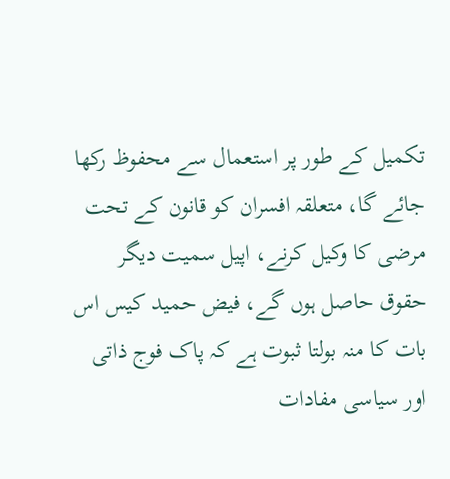تکمیل کے طور پر استعمال سے محفوظ رکھا جائے گا، متعلقہ افسران کو قانون کے تحت مرضی کا وکیل کرنے، اپیل سمیت دیگر حقوق حاصل ہوں گے، فیض حمید کیس اس بات کا منہ بولتا ثبوت ہے کہ پاک فوج ذاتی اور سیاسی مفادات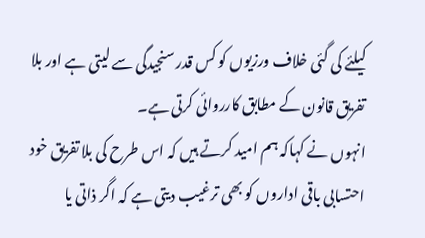کیلئے کی گئی خلاف ورزیوں کو کس قدر سنجیدگی سے لیتی ہے اور بلا تفریق قانون کے مطابق کارروائی کرتی ہے۔
انہوں نے کہاکہ ہم امید کرتے ہیں کہ اس طرح کی بلا تفریق خود احتسابی باقی اداروں کو بھی ترغیب دیتی ہے کہ اگر ذاتی یا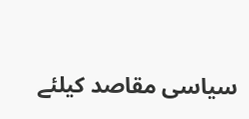سیاسی مقاصد کیلئے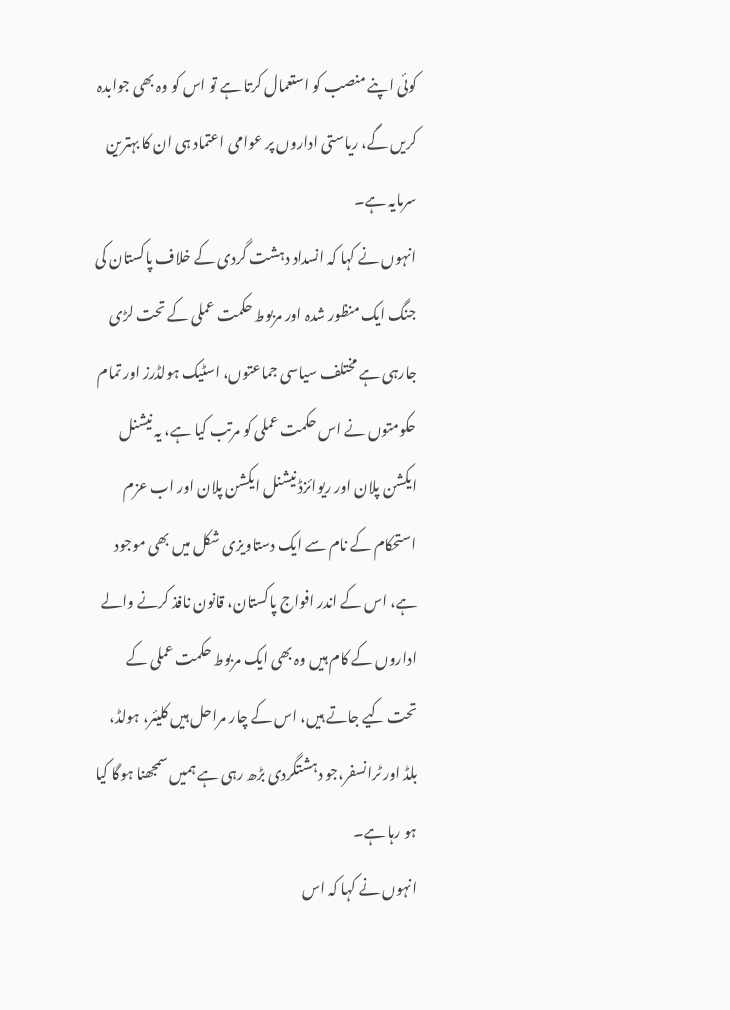کوئی اپنے منصب کو استعمال کرتا ہے تو اس کو وہ بھی جوابدہ کریں گے، ریاستی اداروں پر عوامی اعتماد ہی ان کا بہترین سرمایہ ہے۔
انہوں نے کہا کہ انسداد دہشت گردی کے خلاف پاکستان کی جنگ ایک منظور شدہ اور مربوط حکمت عملی کے تحت لڑی جارہی ہے مختلف سیاسی جماعتوں، اسٹیک ہولڈرز اور تمام حکومتوں نے اس حکمت عملی کو مرتب کیا ہے، یہ نیشنل ایکشن پلان اور ریوائزڈ نیشنل ایکشن پلان اور اب عزم استحکام کے نام سے ایک دستاویزی شکل میں بھی موجود ہے، اس کے اندر افواج پاکستان، قانون نافذ کرنے والے اداروں کے کام ہیں وہ بھی ایک مربوط حکمت عملی کے تحت کیے جاتے ہیں، اس کے چار مراحل ہیں کلیئر، ہولڈ، بلڈ اور ٹرانسفر،جو دہشتگردی بڑھ رہی ہے ہمیں سمجھنا ہوگا کیا ہو رہا ہے۔
انہوں نے کہا کہ اس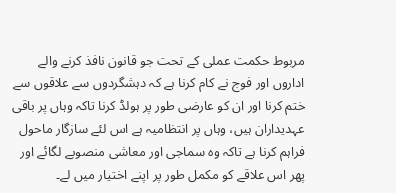مربوط حکمت عملی کے تحت جو قانون نافذ کرنے والے اداروں اور فوج نے کام کرنا ہے کہ دہشگردوں سے علاقوں سے ختم کرنا اور ان کو عارضی طور پر ہولڈ کرنا تاکہ وہاں پر باقی عہدیداران ہیں، وہاں پر انتظامیہ ہے اس لئے سازگار ماحول فراہم کرنا ہے تاکہ وہ سماجی اور معاشی منصوبے لگائے اور پھر اس علاقے کو مکمل طور پر اپنے اختیار میں لے۔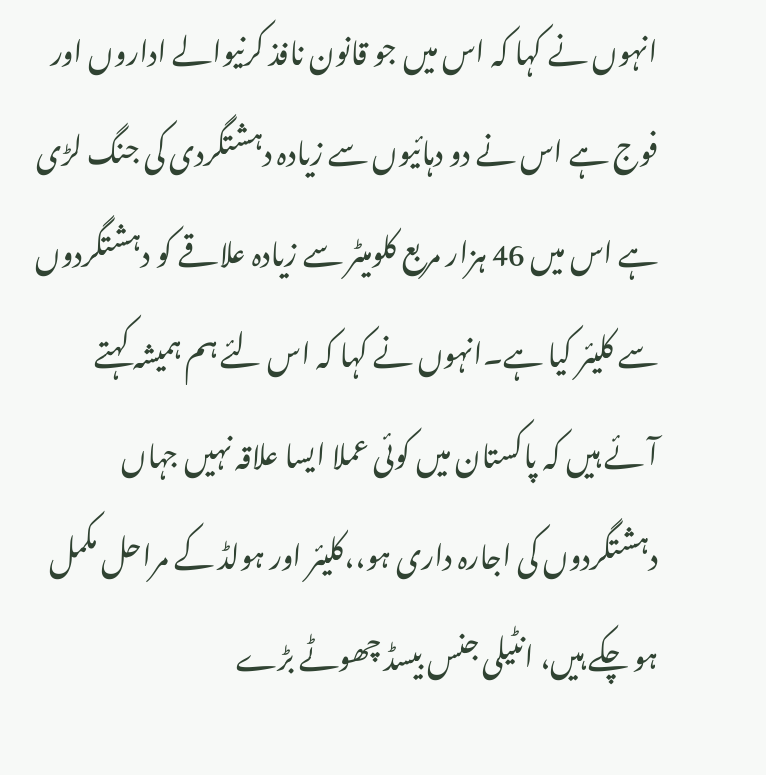انہوں نے کہا کہ اس میں جو قانون نافذ کرنیوالے اداروں اور فوج ہے اس نے دو دہائیوں سے زیادہ دہشتگردی کی جنگ لڑی ہے اس میں 46 ہزار مربع کلومیٹر سے زیادہ علاقے کو دہشتگردوں سے کلیئر کیا ہے۔انہوں نے کہا کہ اس لئے ہم ہمیشہ کہتے آئے ہیں کہ پاکستان میں کوئی عملا ایسا علاقہ نہیں جہاں دہشتگردوں کی اجارہ داری ہو،،کلیئر اور ہولڈ کے مراحل مکمل ہو چکے ہیں، انٹیلی جنس بیسڈ چھوٹے بڑے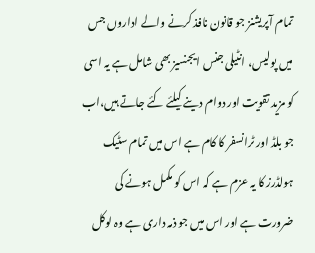تمام آپریشنز جو قانون نافذ کرنے والے اداروں جس میں پولیس، انٹیلی جنس ایجنسیز بھی شامل ہے یہ اسی کو مزید تقویت اور دوام دینے کیلئے کئے جاتے ہیں،اب جو بلڈ اور ٹرانسفر کا کام ہے اس میں تمام سٹیک ہولڈرز کا یہ عزم ہے کہ اس کو مکمل ہونے کی ضرورت ہے اور اس میں جو ذمہ داری ہے وہ لوکل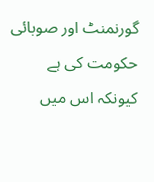گورنمنٹ اور صوبائی حکومت کی ہے کیونکہ اس میں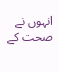انہوں نے صحت کے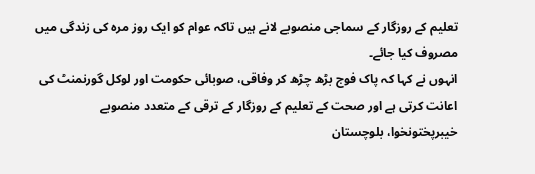تعلیم کے روزگار کے سماجی منصوبے لانے ہیں تاکہ عوام کو ایک روز مرہ کی زندگی میں مصروف کیا جائے۔
انہوں نے کہا کہ پاک فوج بڑھ چڑھ کر وفاقی، صوبائی حکومت اور لوکل گورنمنٹ کی اعانت کرتی ہے اور صحت کے تعلیم کے روزگار کے ترقی کے متعدد منصوبے خیبرپختونخوا، بلوچستان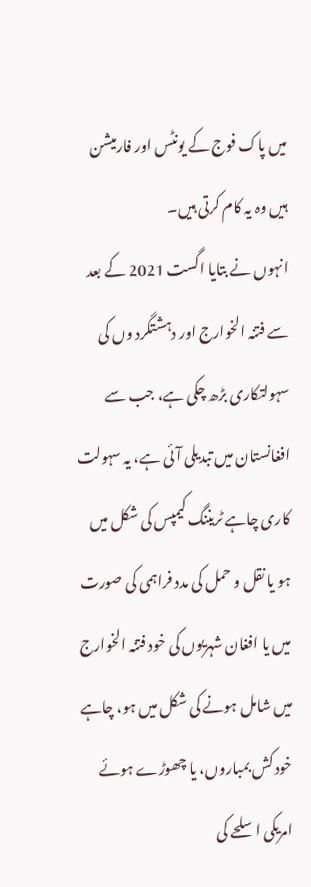میں پاک فوج کے یونٹس اور فارمیشن ہیں وہ یہ کام کرتی ہیں۔
انہوں نے بتایا اگست 2021 کے بعد سے فتنہ الخوارج اور دہشتگرد وں کی سہولتکاری بڑھ چکی ہے، جب سے افغانستان میں تبدیلی آئی ہے، یہ سہولت کاری چاہے ٹریننگ کیمپس کی شکل میں ہو یا نقل و حمل کی مدد فراہمی کی صورت میں یا افغان شہریوں کی خود فتنہ الخوارج میں شامل ہونے کی شکل میں ہو، چاہے خود کش بمباروں، یا چھوڑے ہوئے امریکی اسلحے کی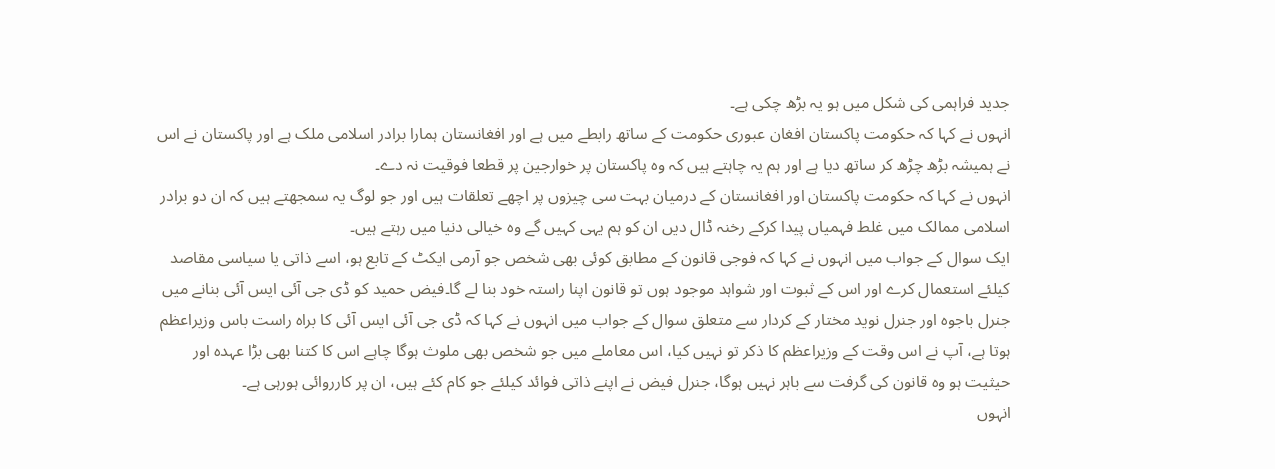جدید فراہمی کی شکل میں ہو یہ بڑھ چکی ہے۔
انہوں نے کہا کہ حکومت پاکستان افغان عبوری حکومت کے ساتھ رابطے میں ہے اور افغانستان ہمارا برادر اسلامی ملک ہے اور پاکستان نے اس نے ہمیشہ بڑھ چڑھ کر ساتھ دیا ہے اور ہم یہ چاہتے ہیں کہ وہ پاکستان پر خوارجین پر قطعا فوقیت نہ دے۔
انہوں نے کہا کہ حکومت پاکستان اور افغانستان کے درمیان بہت سی چیزوں پر اچھے تعلقات ہیں اور جو لوگ یہ سمجھتے ہیں کہ ان دو برادر اسلامی ممالک میں غلط فہمیاں پیدا کرکے رخنہ ڈال دیں ان کو ہم یہی کہیں گے وہ خیالی دنیا میں رہتے ہیں۔
ایک سوال کے جواب میں انہوں نے کہا کہ فوجی قانون کے مطابق کوئی بھی شخص جو آرمی ایکٹ کے تابع ہو، اسے ذاتی یا سیاسی مقاصد کیلئے استعمال کرے اور اس کے ثبوت اور شواہد موجود ہوں تو قانون اپنا راستہ خود بنا لے گا۔فیض حمید کو ڈی جی آئی ایس آئی بنانے میں جنرل باجوہ اور جنرل نوید مختار کے کردار سے متعلق سوال کے جواب میں انہوں نے کہا کہ ڈی جی آئی ایس آئی کا براہ راست باس وزیراعظم ہوتا ہے، آپ نے اس وقت کے وزیراعظم کا ذکر تو نہیں کیا، اس معاملے میں جو شخص بھی ملوث ہوگا چاہے اس کا کتنا بھی بڑا عہدہ اور حیثیت ہو وہ قانون کی گرفت سے باہر نہیں ہوگا، جنرل فیض نے اپنے ذاتی فوائد کیلئے جو کام کئے ہیں، ان پر کارروائی ہورہی ہے۔
انہوں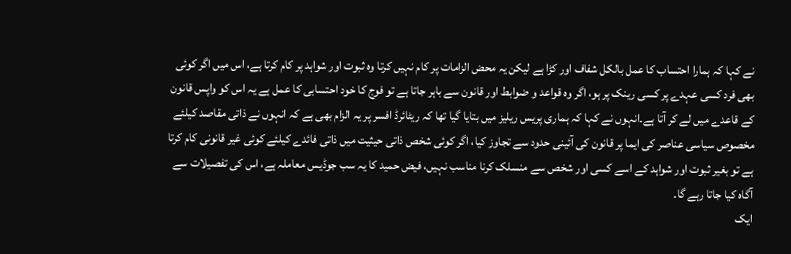نے کہا کہ ہمارا احتساب کا عمل بالکل شفاف اور کڑا ہے لیکن یہ محض الزامات پر کام نہیں کرتا وہ ثبوت اور شواہد پر کام کرتا ہے، اس میں اگر کوئی بھی فرد کسی عہدے پر کسی رینک پر ہو، اگر وہ قواعد و ضوابط اور قانون سے باہر جاتا ہے تو فوج کا خود احتسابی کا عمل ہے یہ اس کو واپس قانون کے قاعدے میں لے کر آتا ہے۔انہوں نے کہا کہ ہماری پریس ریلیز میں بتایا گیا تھا کہ ریٹائرڈ افسر پر یہ الزام بھی ہے کہ انہوں نے ذاتی مقاصد کیلئے مخصوص سیاسی عناصر کی ایما پر قانون کی آئینی حدود سے تجاوز کیا، اگر کوئی شخص ذاتی حیثیت میں ذاتی فائدے کیلئے کوئی غیر قانونی کام کرتا ہے تو بغیر ثبوت اور شواہد کے اسے کسی اور شخص سے منسلک کرنا مناسب نہیں، فیض حمید کا یہ سب جوڈیس معاملہ ہے، اس کی تفصیلات سے آگاہ کیا جاتا رہے گا۔
ایک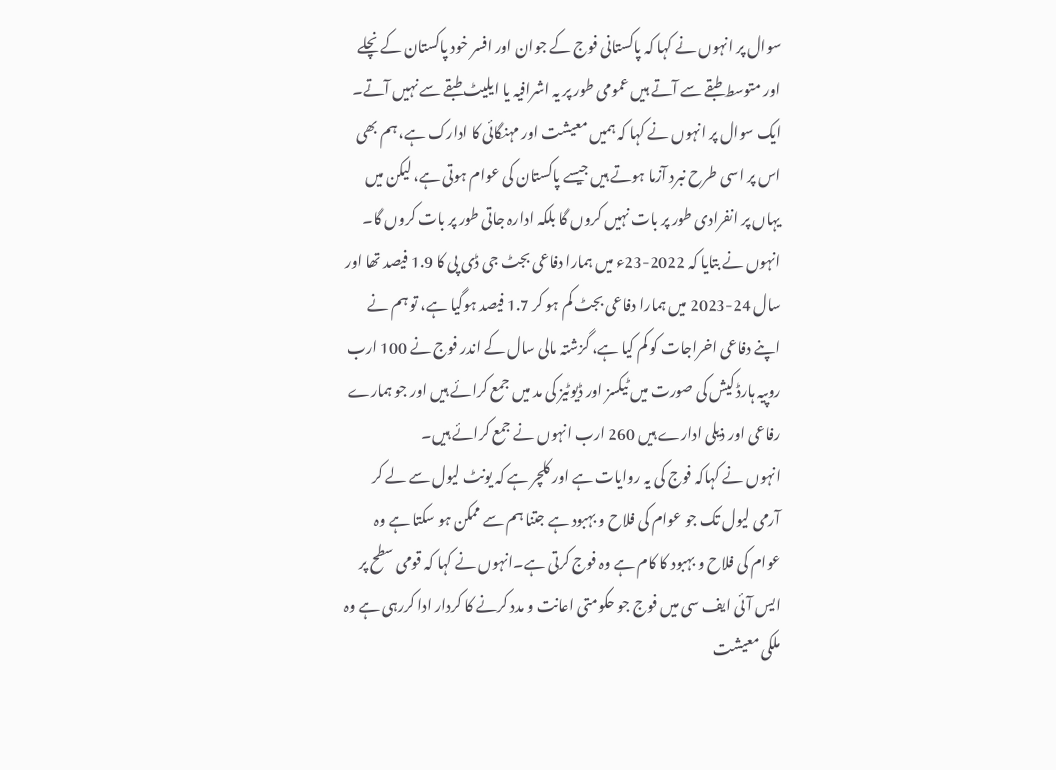سوال پر انہوں نے کہا کہ پاکستانی فوج کے جوان اور افسر خود پاکستان کے نچلے اور متوسط طبقے سے آتے ہیں عمومی طور پر یہ اشرافیہ یا ایلیٹ طبقے سے نہیں آتے۔ ایک سوال پر انہوں نے کہا کہ ہمیں معیشت اور مہنگائی کا ادارک ہے، ہم بھی اس پر اسی طرح نبرد آزما ہوتے ہیں جیسے پاکستان کی عوام ہوتی ہے، لیکن میں یہاں پر انفرادی طور پر بات نہیں کروں گا بلکہ ادارہ جاتی طور پر بات کروں گا۔
انہوں نے بتایا کہ 2022-23ء میں ہمارا دفاعی بجٹ جی ڈی پی کا 1.9 فیصد تھا اور سال 24-2023 میں ہمارا دفاعی بجٹ کم ہو کر 1.7 فیصد ہوگیا ہے، تو ہم نے اپنے دفاعی اخراجات کو کم کیا ہے، گزشتہ مالی سال کے اندر فوج نے 100 ارب روپیہ ہارڈ کیش کی صورت میں ٹیکسز اور ڈیوٹیز کی مد میں جمع کرائے ہیں اور جو ہمارے رفاعی اور ذیلی ادارے ہیں 260 ارب انہوں نے جمع کرائے ہیں۔
انہوں نے کہاکہ فوج کی یہ روایات ہے اور کلچر ہے کہ یونٹ لیول سے لے کر آرمی لیول تک جو عوام کی فلاح و بہبود ہے جتنا ہم سے ممکن ہو سکتا ہے وہ عوام کی فلاح و بہبود کا کام ہے وہ فوج کرتی ہے۔انہوں نے کہا کہ قومی سطح پر ایس آئی ایف سی میں فوج جو حکومتی اعانت و مدد کرنے کا کردار ادا کررہی ہے وہ ملکی معیشت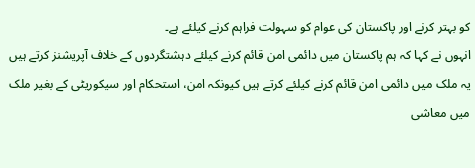کو بہتر کرنے اور پاکستان کی عوام کو سہولت فراہم کرنے کیلئے ہے۔
انہوں نے کہا کہ ہم پاکستان میں دائمی امن قائم کرنے کیلئے دہشتگردوں کے خلاف آپریشنز کرتے ہیں یہ ملک میں دائمی امن قائم کرنے کیلئے کرتے ہیں کیونکہ امن، استحکام اور سیکوریٹی کے بغیر ملک میں معاشی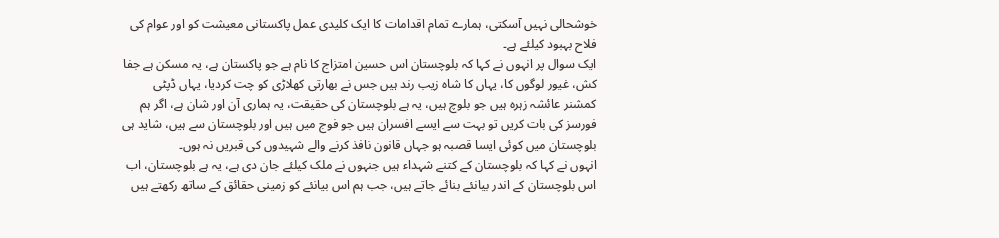خوشحالی نہیں آسکتی، ہمارے تمام اقدامات کا ایک کلیدی عمل پاکستانی معیشت کو اور عوام کی فلاح بہبود کیلئے ہے۔
ایک سوال پر انہوں نے کہا کہ بلوچستان اس حسین امتزاج کا نام ہے جو پاکستان ہے، یہ مسکن ہے جفا کش، غیور لوگوں کا، یہاں کا شاہ زیب رند ہیں جس نے بھارتی کھلاڑی کو چت کردیا، یہاں ڈپٹی کمشنر عائشہ زہرہ ہیں جو بلوچ ہیں، یہ ہے بلوچستان کی حقیقت، یہ ہماری آن اور شان ہے، اگر ہم فورسز کی بات کریں تو بہت سے ایسے افسران ہیں جو فوج میں ہیں اور بلوچستان سے ہیں، شاید ہی بلوچستان میں کوئی ایسا قصبہ ہو جہاں قانون نافذ کرنے والے شہیدوں کی قبریں نہ ہوں۔
انہوں نے کہا کہ بلوچستان کے کتنے شہداء ہیں جنہوں نے ملک کیلئے جان دی ہے، یہ ہے بلوچستان، اب اس بلوچستان کے اندر بیانئے بنائے جاتے ہیں، جب ہم اس بیانئے کو زمینی حقائق کے ساتھ رکھتے ہیں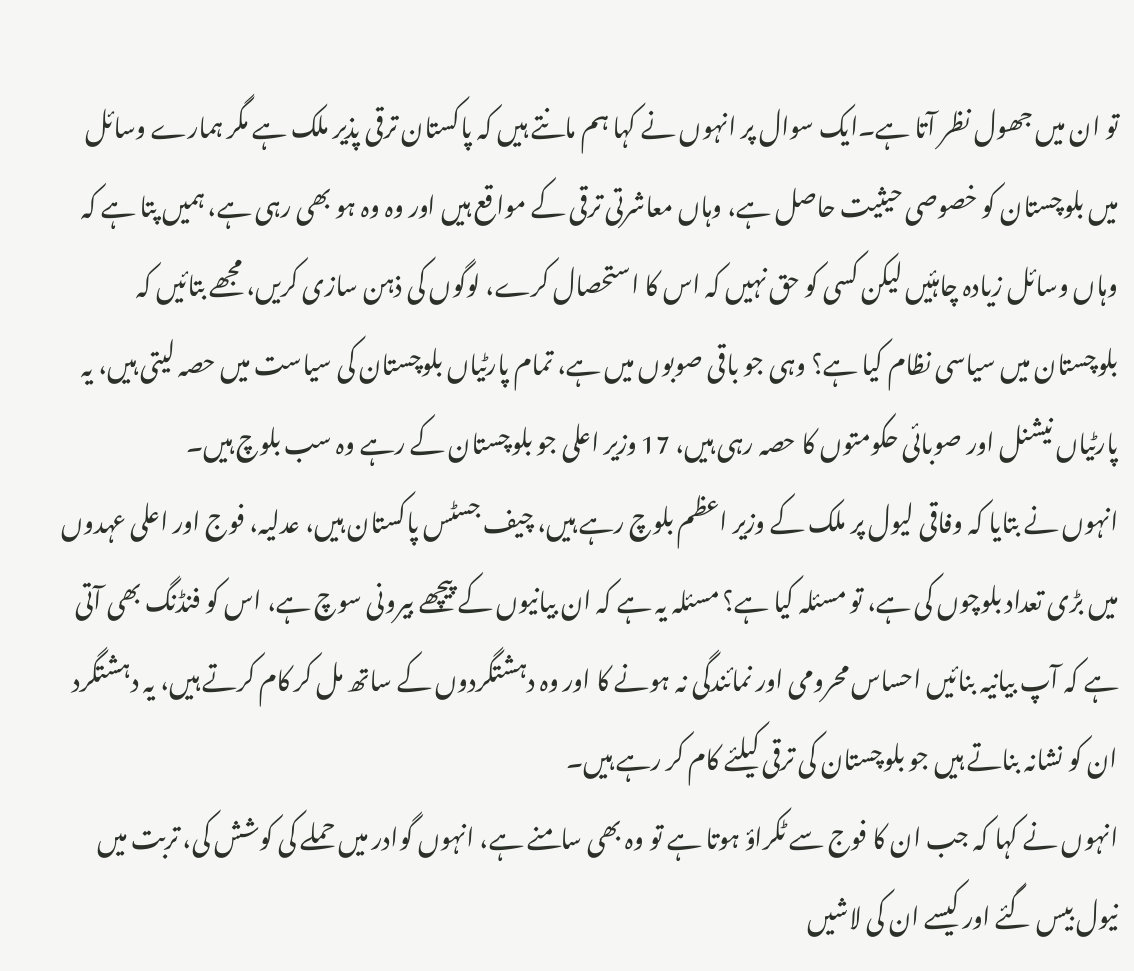تو ان میں جھول نظر آتا ہے۔ایک سوال پر انہوں نے کہا ہم مانتے ہیں کہ پاکستان ترقی پذیر ملک ہے مگر ہمارے وسائل میں بلوچستان کو خصوصی حیثیت حاصل ہے، وہاں معاشرتی ترقی کے مواقع ہیں اور وہ وہ ہو بھی رہی ہے، ہمیں پتا ہے کہ وہاں وسائل زیادہ چاہئیں لیکن کسی کو حق نہیں کہ اس کا استحصال کرے، لوگوں کی ذہن سازی کریں، مجھے بتائیں کہ بلوچستان میں سیاسی نظام کیا ہے؟ وہی جو باقی صوبوں میں ہے، تمام پارٹیاں بلوچستان کی سیاست میں حصہ لیتی ہیں، یہ پارٹیاں نیشنل اور صوبائی حکومتوں کا حصہ رہی ہیں، 17 وزیر اعلی جو بلوچستان کے رہے وہ سب بلوچ ہیں۔
انہوں نے بتایا کہ وفاقی لیول پر ملک کے وزیر اعظم بلوچ رہے ہیں، چیف جسٹس پاکستان ہیں، عدلیہ، فوج اور اعلی عہدوں میں بڑی تعداد بلوچوں کی ہے، تو مسئلہ کیا ہے؟ مسئلہ یہ ہے کہ ان بیانیوں کے پیچھے بیرونی سوچ ہے، اس کو فنڈنگ بھی آتی ہے کہ آپ بیانیہ بنائیں احساس محرومی اور نمائندگی نہ ہونے کا اور وہ دہشتگردوں کے ساتھ مل کر کام کرتے ہیں، یہ دہشتگرد ان کو نشانہ بناتے ہیں جو بلوچستان کی ترقی کیلئے کام کر رہے ہیں۔
انہوں نے کہا کہ جب ان کا فوج سے ٹکراؤ ہوتا ہے تو وہ بھی سامنے ہے، انہوں گوادر میں حملے کی کوشش کی، تربت میں نیول بیس گئے اور کیسے ان کی لاشیں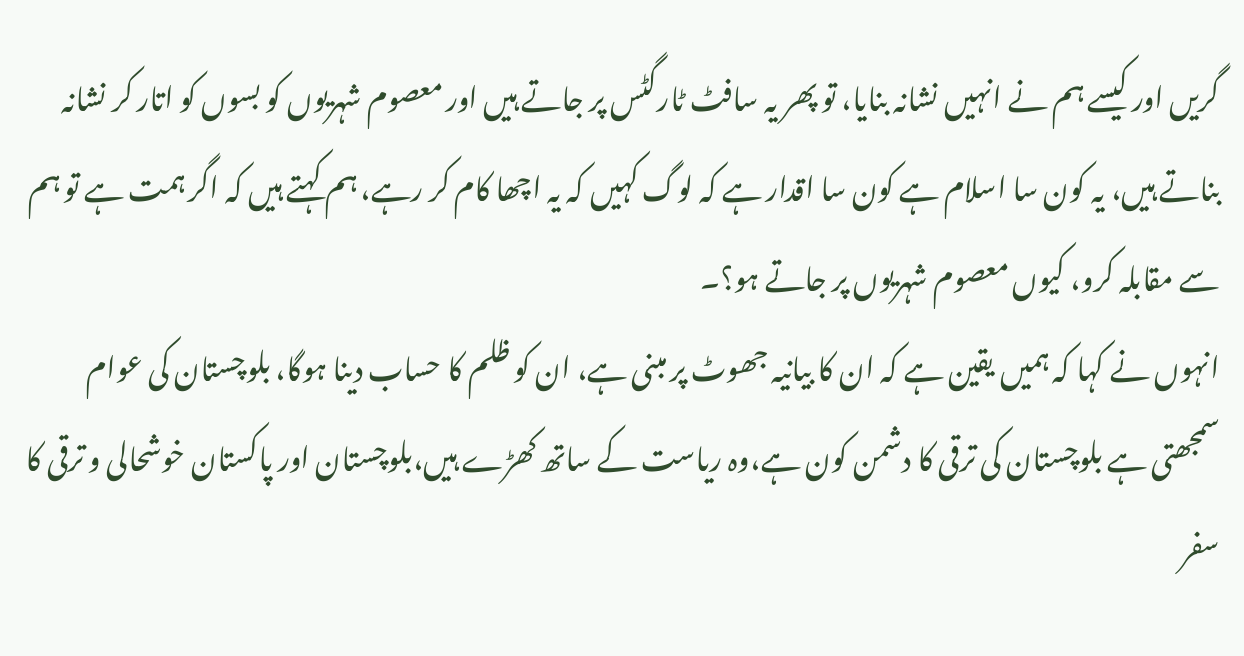گریں اور کیسے ہم نے انہیں نشانہ بنایا، تو پھر یہ سافٹ ٹارگٹس پر جاتے ہیں اور معصوم شہریوں کو بسوں کو اتار کر نشانہ بناتے ہیں، یہ کون سا اسلام ہے کون سا اقدار ہے کہ لوگ کہیں کہ یہ اچھا کام کر رہے، ہم کہتے ہیں کہ اگر ہمت ہے تو ہم سے مقابلہ کرو، کیوں معصوم شہریوں پر جاتے ہو؟۔
انہوں نے کہا کہ ہمیں یقین ہے کہ ان کا بیانیہ جھوٹ پر مبنی ہے، ان کو ظلم کا حساب دینا ہوگا، بلوچستان کی عوام سمجھتی ہے بلوچستان کی ترقی کا دشمن کون ہے،وہ ریاست کے ساتھ کھڑے ہیں،بلوچستان اور پاکستان خوشحالی و ترقی کا سفر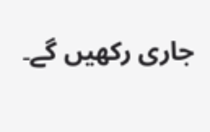جاری رکھیں گے۔